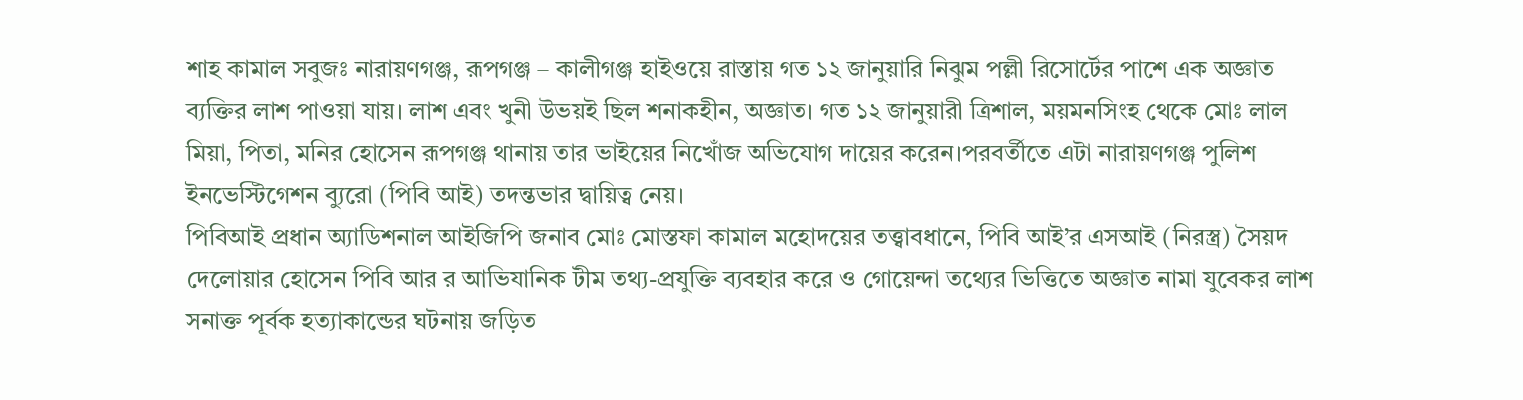শাহ কামাল সবুজঃ নারায়ণগঞ্জ, রূপগঞ্জ – কালীগঞ্জ হাইওয়ে রাস্তায় গত ১২ জানুয়ারি নিঝুম পল্লী রিসোর্টের পাশে এক অজ্ঞাত ব্যক্তির লাশ পাওয়া যায়। লাশ এবং খুনী উভয়ই ছিল শনাকহীন, অজ্ঞাত। গত ১২ জানুয়ারী ত্রিশাল, ময়মনসিংহ থেকে মোঃ লাল মিয়া, পিতা, মনির হোসেন রূপগঞ্জ থানায় তার ভাইয়ের নিখোঁজ অভিযোগ দায়ের করেন।পরবর্তীতে এটা নারায়ণগঞ্জ পুলিশ ইনভেস্টিগেশন ব্যুরো (পিবি আই) তদন্তভার দ্বায়িত্ব নেয়।
পিবিআই প্রধান অ্যাডিশনাল আইজিপি জনাব মোঃ মোস্তফা কামাল মহোদয়ের তত্ত্বাবধানে, পিবি আই’র এসআই (নিরস্ত্র) সৈয়দ দেলোয়ার হোসেন পিবি আর র আভিযানিক টীম তথ্য-প্রযুক্তি ব্যবহার করে ও গোয়েন্দা তথ্যের ভিত্তিতে অজ্ঞাত নামা যুবেকর লাশ সনাক্ত পূর্বক হত্যাকান্ডের ঘটনায় জড়িত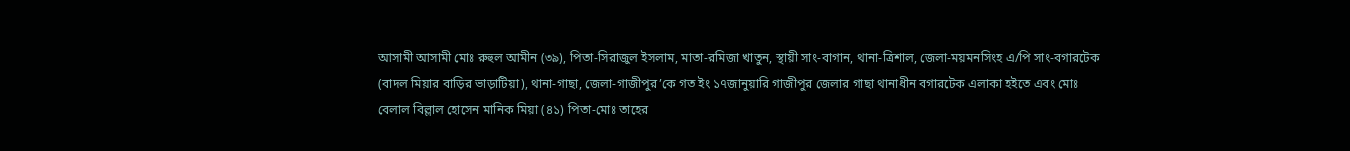আসামী আসামী মোঃ রুহুল আমীন (৩৯), পিতা-সিরাজুল ইসলাম, মাতা-রমিজা খাতুন, স্থায়ী সাং-বাগান, থানা-ত্রিশাল, জেলা-ময়মনসিংহ এ/পি সাং-বগারটেক (বাদল মিয়ার বাড়ির ভাড়াটিয়া), থানা-গাছা, জেলা-গাজীপুর’কে গত ইং ১৭জানুয়ারি গাজীপুর জেলার গাছা থানাধীন বগারটেক এলাকা হইতে এবং মোঃ বেলাল বিল্লাল হোসেন মানিক মিয়া (৪১) পিতা-মোঃ তাহের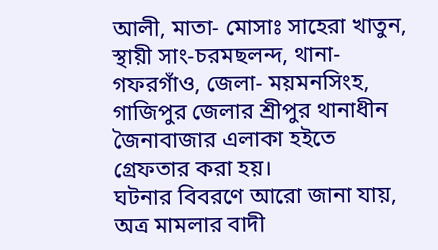আলী, মাতা- মোসাঃ সাহেরা খাতুন, স্থায়ী সাং-চরমছলন্দ, থানা-গফরগাঁও, জেলা- ময়মনসিংহ, গাজিপুর জেলার শ্রীপুর থানাধীন জৈনাবাজার এলাকা হইতে গ্রেফতার করা হয়।
ঘটনার বিবরণে আরো জানা যায়, অত্র মামলার বাদী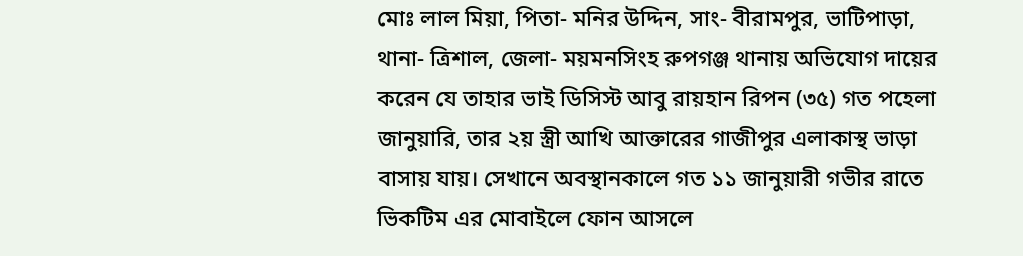মোঃ লাল মিয়া, পিতা- মনির উদ্দিন, সাং- বীরামপুর, ভাটিপাড়া, থানা- ত্রিশাল, জেলা- ময়মনসিংহ রুপগঞ্জ থানায় অভিযোগ দায়ের করেন যে তাহার ভাই ডিসিস্ট আবু রায়হান রিপন (৩৫) গত পহেলা জানুয়ারি, তার ২য় স্ত্রী আখি আক্তারের গাজীপুর এলাকাস্থ ভাড়া বাসায় যায়। সেখানে অবস্থানকালে গত ১১ জানুয়ারী গভীর রাতে ভিকটিম এর মোবাইলে ফোন আসলে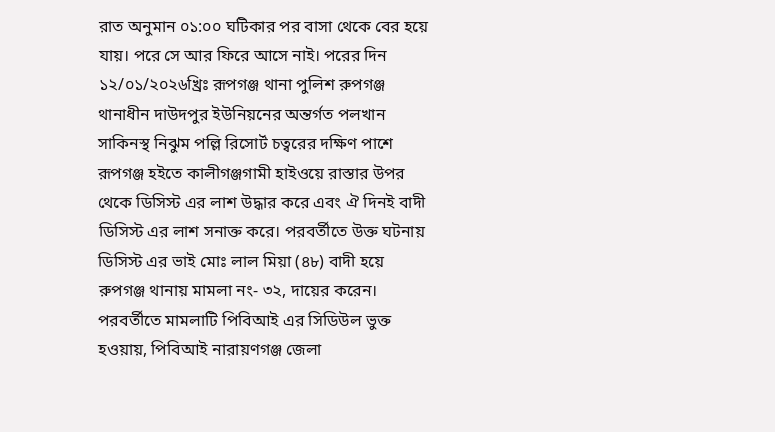রাত অনুমান ০১:০০ ঘটিকার পর বাসা থেকে বের হয়ে যায়। পরে সে আর ফিরে আসে নাই। পরের দিন ১২/০১/২০২৬খ্রিঃ রূপগঞ্জ থানা পুলিশ রুপগঞ্জ থানাধীন দাউদপুর ইউনিয়নের অন্তর্গত পলখান সাকিনস্থ নিঝুম পল্লি রিসোর্ট চত্বরের দক্ষিণ পাশে রূপগঞ্জ হইতে কালীগঞ্জগামী হাইওয়ে রাস্তার উপর থেকে ডিসিস্ট এর লাশ উদ্ধার করে এবং ঐ দিনই বাদী ডিসিস্ট এর লাশ সনাক্ত করে। পরবর্তীতে উক্ত ঘটনায় ডিসিস্ট এর ভাই মোঃ লাল মিয়া (৪৮) বাদী হয়ে রুপগঞ্জ থানায় মামলা নং- ৩২, দায়ের করেন।
পরবর্তীতে মামলাটি পিবিআই এর সিডিউল ভুক্ত হওয়ায়, পিবিআই নারায়ণগঞ্জ জেলা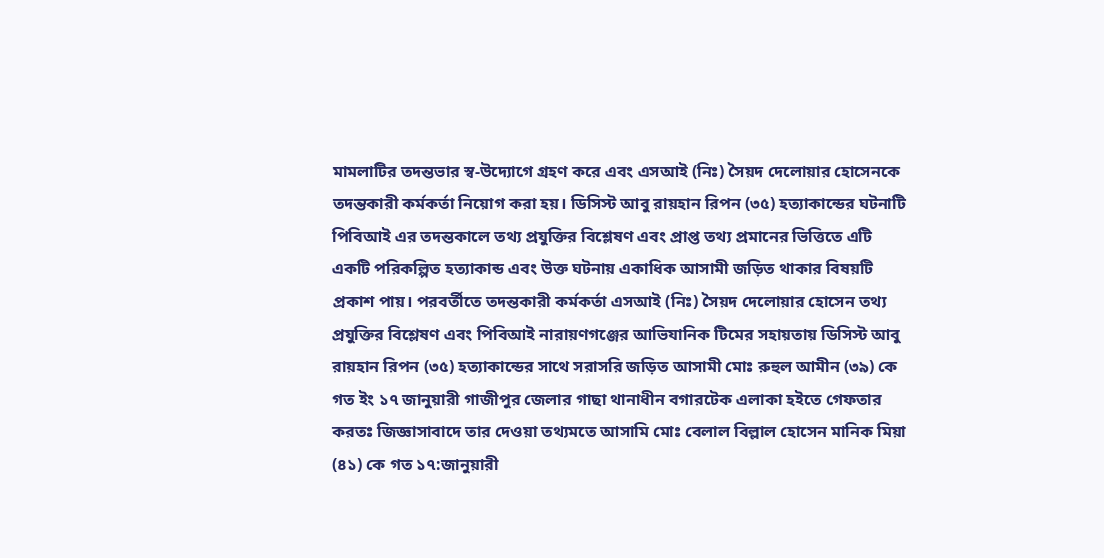মামলাটির তদন্তভার স্ব-উদ্যোগে গ্রহণ করে এবং এসআই (নিঃ) সৈয়দ দেলোয়ার হোসেনকে তদন্তকারী কর্মকর্তা নিয়োগ করা হয়। ডিসিস্ট আবু রায়হান রিপন (৩৫) হত্যাকান্ডের ঘটনাটি পিবিআই এর তদন্তকালে তথ্য প্রযুক্তির বিশ্লেষণ এবং প্রাপ্ত তথ্য প্রমানের ভিত্তিতে এটি একটি পরিকল্পিত হত্যাকান্ড এবং উক্ত ঘটনায় একাধিক আসামী জড়িত থাকার বিষয়টি প্রকাশ পায়। পরবর্তীতে তদন্তকারী কর্মকর্তা এসআই (নিঃ) সৈয়দ দেলোয়ার হোসেন তথ্য প্রযুক্তির বিশ্লেষণ এবং পিবিআই নারায়ণগঞ্জের আভিযানিক টিমের সহায়তায় ডিসিস্ট আবু রায়হান রিপন (৩৫) হত্যাকান্ডের সাথে সরাসরি জড়িত আসামী মোঃ রুহুল আমীন (৩৯) কে গত ইং ১৭ জানুয়ারী গাজীপুর জেলার গাছা থানাধীন বগারটেক এলাকা হইতে গেফতার করতঃ জিজ্ঞাসাবাদে তার দেওয়া তথ্যমতে আসামি মোঃ বেলাল বিল্লাল হোসেন মানিক মিয়া (৪১) কে গত ১৭:জানুয়ারী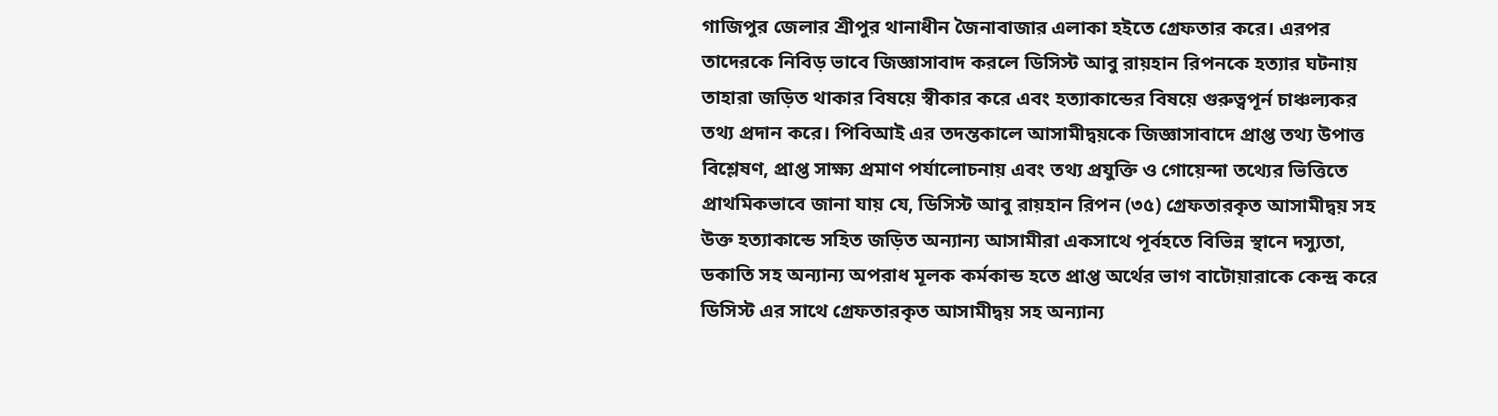গাজিপুর জেলার শ্রীপুর থানাধীন জৈনাবাজার এলাকা হইতে গ্রেফতার করে। এরপর তাদেরকে নিবিড় ভাবে জিজ্ঞাসাবাদ করলে ডিসিস্ট আবু রায়হান রিপনকে হত্যার ঘটনায় তাহারা জড়িত থাকার বিষয়ে স্বীকার করে এবং হত্যাকান্ডের বিষয়ে গুরুত্বপূর্ন চাঞ্চল্যকর তথ্য প্রদান করে। পিবিআই এর তদন্তকালে আসামীদ্বয়কে জিজ্ঞাসাবাদে প্রাপ্ত তথ্য উপাত্ত বিশ্লেষণ, প্রাপ্ত সাক্ষ্য প্রমাণ পর্যালোচনায় এবং তথ্য প্রযুক্তি ও গোয়েন্দা তথ্যের ভিত্তিতে প্রাথমিকভাবে জানা যায় যে, ডিসিস্ট আবু রায়হান রিপন (৩৫) গ্রেফতারকৃত আসামীদ্বয় সহ উক্ত হত্যাকান্ডে সহিত জড়িত অন্যান্য আসামীরা একসাথে পূর্বহতে বিভিন্ন স্থানে দস্যুতা, ডকাতি সহ অন্যান্য অপরাধ মূলক কর্মকান্ড হতে প্রাপ্ত অর্থের ভাগ বাটোয়ারাকে কেন্দ্র করে ডিসিস্ট এর সাথে গ্রেফতারকৃত আসামীদ্বয় সহ অন্যান্য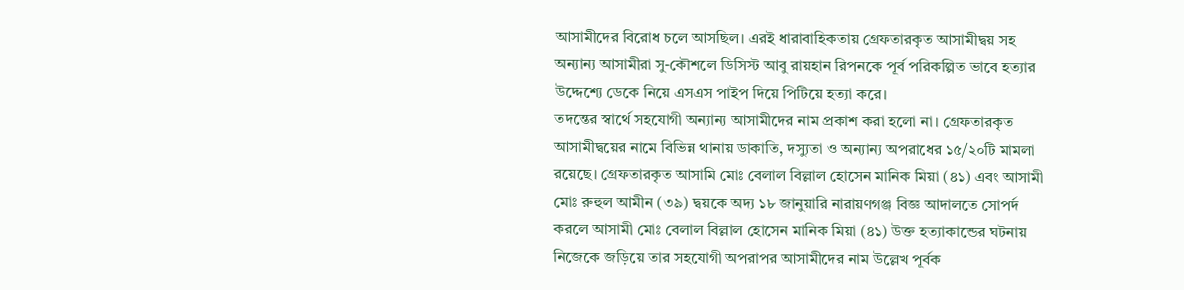আসামীদের বিরোধ চলে আসছিল। এরই ধারাবাহিকতায় গ্রেফতারকৃত আসামীদ্বয় সহ অন্যান্য আসামীরা সু-কৌশলে ডিসিস্ট আবু রায়হান রিপনকে পূর্ব পরিকল্পিত ভাবে হত্যার উদ্দেশ্যে ডেকে নিয়ে এসএস পাইপ দিয়ে পিটিয়ে হত্যা করে।
তদন্তের স্বার্থে সহযোগী অন্যান্য আসামীদের নাম প্রকাশ করা হলো না। গ্রেফতারকৃত আসামীদ্বয়ের নামে বিভিন্ন থানায় ডাকাতি, দস্যুতা ও অন্যান্য অপরাধের ১৫/২০টি মামলা রয়েছে। গ্রেফতারকৃত আসামি মোঃ বেলাল বিল্লাল হোসেন মানিক মিয়া (৪১) এবং আসামী মোঃ রুহুল আমীন (৩৯) দ্বয়কে অদ্য ১৮ জানুয়ারি নারায়ণগঞ্জ বিজ্ঞ আদালতে সোপর্দ করলে আসামী মোঃ বেলাল বিল্লাল হোসেন মানিক মিয়া (৪১) উক্ত হত্যাকান্ডের ঘটনায় নিজেকে জড়িয়ে তার সহযোগী অপরাপর আসামীদের নাম উল্লেখ পূর্বক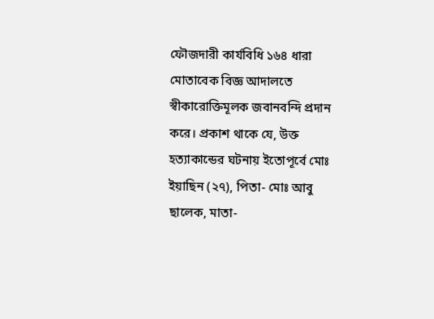ফৌজদারী কার্যবিধি ১৬৪ ধারা মোতাবেক বিজ্ঞ আদালতে স্বীকারোক্তিমূলক জবানবন্দি প্রদান করে। প্রকাশ থাকে যে, উক্ত হত্যাকান্ডের ঘটনায় ইতোপূর্বে মোঃ ইয়াছিন (২৭), পিতা- মোঃ আবু ছালেক, মাতা-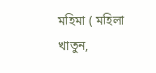মহিমা ( মহিলা খাতুন,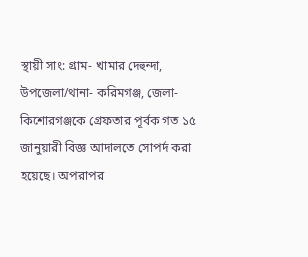স্থায়ী সাং: গ্রাম- খামার দেহুন্দা, উপজেলা/থানা- করিমগঞ্জ, জেলা-কিশোরগঞ্জকে গ্রেফতার পূর্বক গত ১৫ জানুয়ারী বিজ্ঞ আদালতে সোপর্দ করা হয়েছে। অপরাপর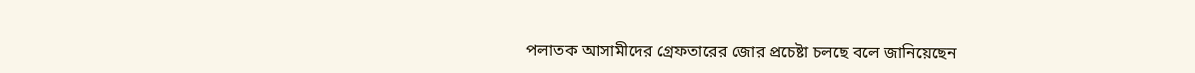পলাতক আসামীদের গ্রেফতারের জোর প্রচেষ্টা চলছে বলে জানিয়েছেন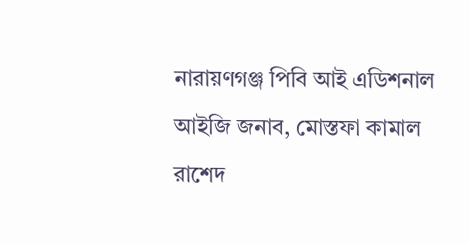নারায়ণগঞ্জ পিবি আই এডিশনাল আইজি জনাব, মোস্তফা কামাল রাশেদ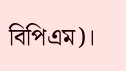বিপিএম)।